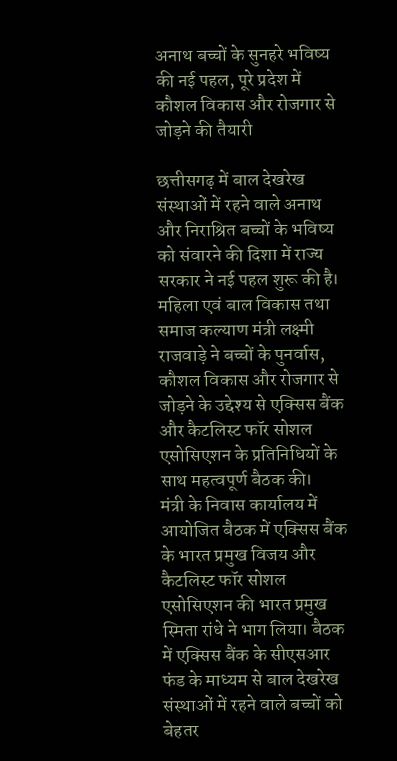अनाथ बच्चों के सुनहरे भविष्य की नई पहल, पूरे प्रदेश में कौशल विकास और रोजगार से जोड़ने की तैयारी

छत्तीसगढ़ में बाल देखरेख संस्थाओं में रहने वाले अनाथ और निराश्रित बच्चों के भविष्य को संवारने की दिशा में राज्य सरकार ने नई पहल शुरू की है। महिला एवं बाल विकास तथा समाज कल्याण मंत्री लक्ष्मी राजवाड़े ने बच्चों के पुनर्वास, कौशल विकास और रोजगार से जोड़ने के उद्देश्य से एक्सिस बैंक और कैटलिस्ट फॉर सोशल एसोसिएशन के प्रतिनिधियों के साथ महत्वपूर्ण बैठक की।
मंत्री के निवास कार्यालय में आयोजित बैठक में एक्सिस बैंक के भारत प्रमुख विजय और कैटलिस्ट फॉर सोशल एसोसिएशन की भारत प्रमुख स्मिता रांधे ने भाग लिया। बैठक में एक्सिस बैंक के सीएसआर फंड के माध्यम से बाल देखरेख संस्थाओं में रहने वाले बच्चों को बेहतर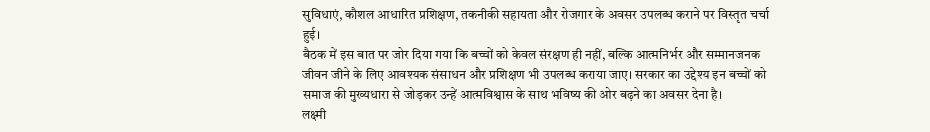सुविधाएं, कौशल आधारित प्रशिक्षण, तकनीकी सहायता और रोजगार के अवसर उपलब्ध कराने पर विस्तृत चर्चा हुई।
बैठक में इस बात पर जोर दिया गया कि बच्चों को केवल संरक्षण ही नहीं, बल्कि आत्मनिर्भर और सम्मानजनक जीवन जीने के लिए आवश्यक संसाधन और प्रशिक्षण भी उपलब्ध कराया जाए। सरकार का उद्देश्य इन बच्चों को समाज की मुख्यधारा से जोड़कर उन्हें आत्मविश्वास के साथ भविष्य की ओर बढ़ने का अवसर देना है।
लक्ष्मी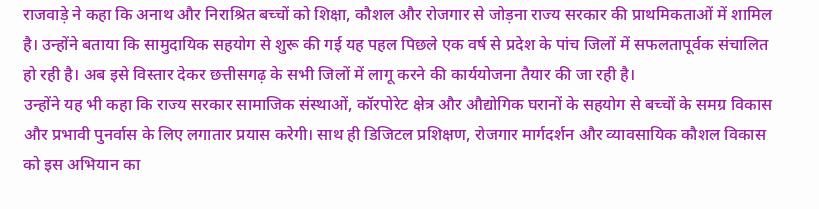राजवाड़े ने कहा कि अनाथ और निराश्रित बच्चों को शिक्षा, कौशल और रोजगार से जोड़ना राज्य सरकार की प्राथमिकताओं में शामिल है। उन्होंने बताया कि सामुदायिक सहयोग से शुरू की गई यह पहल पिछले एक वर्ष से प्रदेश के पांच जिलों में सफलतापूर्वक संचालित हो रही है। अब इसे विस्तार देकर छत्तीसगढ़ के सभी जिलों में लागू करने की कार्ययोजना तैयार की जा रही है।
उन्होंने यह भी कहा कि राज्य सरकार सामाजिक संस्थाओं, कॉरपोरेट क्षेत्र और औद्योगिक घरानों के सहयोग से बच्चों के समग्र विकास और प्रभावी पुनर्वास के लिए लगातार प्रयास करेगी। साथ ही डिजिटल प्रशिक्षण, रोजगार मार्गदर्शन और व्यावसायिक कौशल विकास को इस अभियान का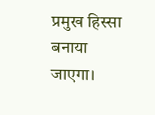प्रमुख हिस्सा बनाया जाएगा।